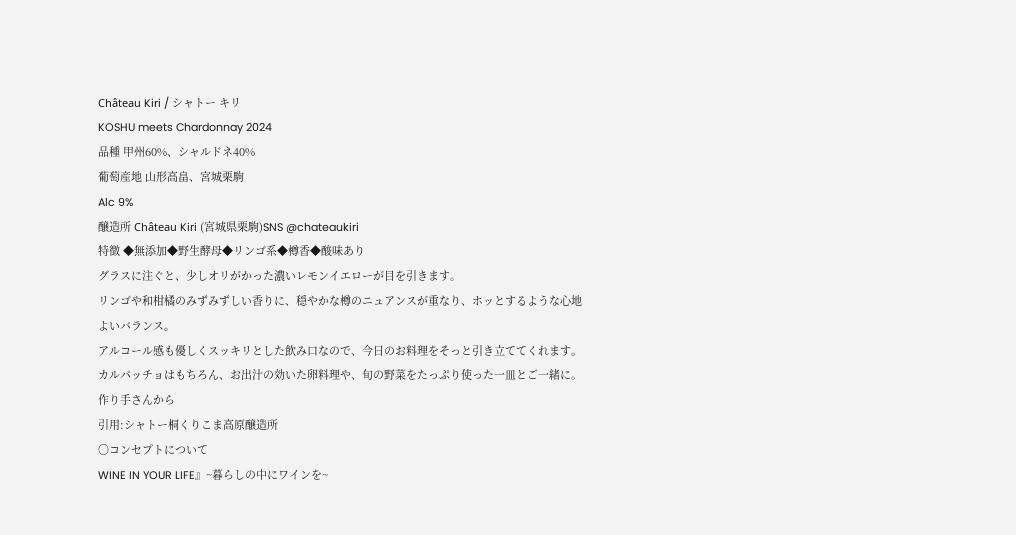Château Kiri / シャトー キリ
KOSHU meets Chardonnay 2024
品種 甲州60%、シャルドネ40%
葡萄産地 山形高畠、宮城栗駒
Alc 9%
醸造所 Château Kiri (宮城県栗駒)SNS @chateaukiri
特徴 ◆無添加◆野生酵母◆リンゴ系◆樽香◆酸味あり
グラスに注ぐと、少しオリがかった濃いレモンイエローが目を引きます。
リンゴや和柑橘のみずみずしい香りに、穏やかな樽のニュアンスが重なり、ホッとするような心地よいバランス。
アルコール感も優しくスッキリとした飲み口なので、今日のお料理をそっと引き立ててくれます。
カルパッチョはもちろん、お出汁の効いた卵料理や、旬の野菜をたっぷり使った一皿とご一緒に。
作り手さんから
引用:シャトー桐くりこま高原醸造所
〇コンセプトについて
WINE IN YOUR LIFE』~暮らしの中にワインを~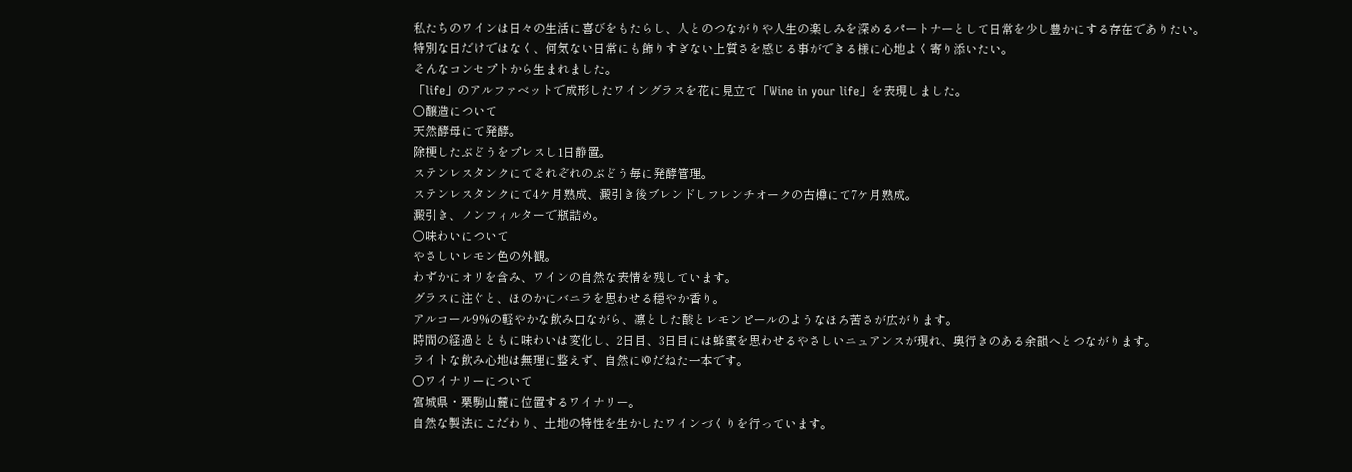私たちのワインは日々の生活に喜びをもたらし、人とのつながりや人生の楽しみを深めるパートナーとして日常を少し豊かにする存在でありたい。
特別な日だけではなく、何気ない日常にも飾りすぎない上質さを感じる事ができる様に心地よく寄り添いたい。
そんなコンセプトから生まれました。
「life」のアルファベットで成形したワイングラスを花に見立て「Wine in your life」を表現しました。
〇醸造について
天然酵母にて発酵。
除梗したぶどうをプレスし1日静置。
ステンレスタンクにてそれぞれのぶどう毎に発酵管理。
ステンレスタンクにて4ケ月熟成、澱引き後ブレンドしフレンチオークの古樽にて7ケ月熟成。
澱引き、ノンフィルターで瓶詰め。
〇味わいについて
やさしいレモン色の外観。
わずかにオリを含み、ワインの自然な表情を残しています。
グラスに注ぐと、ほのかにバニラを思わせる穏やか香り。
アルコール9%の軽やかな飲み口ながら、凛とした酸とレモンピールのようなほろ苦さが広がります。
時間の経過とともに味わいは変化し、2日目、3日目には蜂蜜を思わせるやさしいニュアンスが現れ、奥行きのある余韻へとつながります。
ライトな飲み心地は無理に整えず、自然にゆだねた一本です。
〇ワイナリーについて
宮城県・栗駒山麓に位置するワイナリー。
自然な製法にこだわり、土地の特性を生かしたワインづくりを行っています。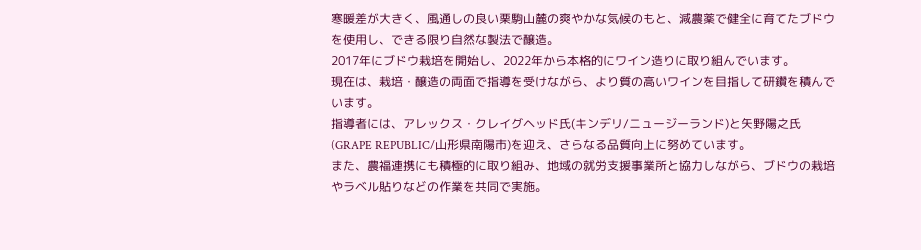寒暖差が大きく、風通しの良い栗駒山麓の爽やかな気候のもと、減農薬で健全に育てたブドウを使用し、できる限り自然な製法で醸造。
2017年にブドウ栽培を開始し、2022年から本格的にワイン造りに取り組んでいます。
現在は、栽培・醸造の両面で指導を受けながら、より質の高いワインを目指して研鑽を積んでいます。
指導者には、アレックス・クレイグヘッド氏(キンデリ/ニュージーランド)と矢野陽之氏(GRAPE REPUBLIC/山形県南陽市)を迎え、さらなる品質向上に努めています。
また、農福連携にも積極的に取り組み、地域の就労支援事業所と協力しながら、ブドウの栽培やラベル貼りなどの作業を共同で実施。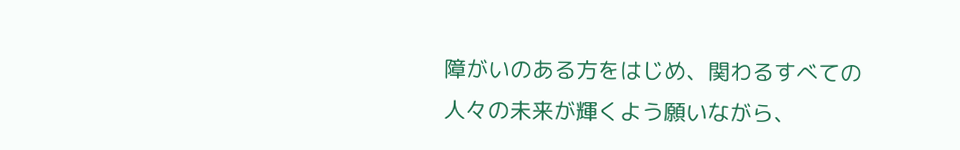障がいのある方をはじめ、関わるすべての人々の未来が輝くよう願いながら、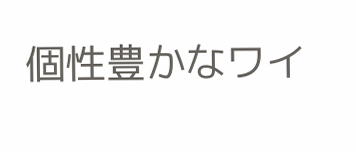個性豊かなワイ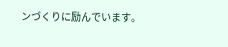ンづくりに励んでいます。